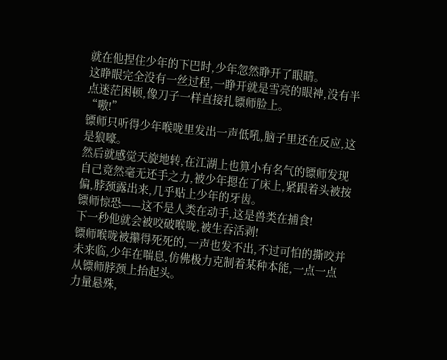就在他捏住少年的下巴时,少年忽然睁开了眼睛。
这睁眼完全没有一丝过程,一睁开就是雪亮的眼神,没有半点迷茫困顿,像刀子一样直接扎镖师脸上。
“嗷!”
镖师只听得少年喉咙里发出一声低吼,脑子里还在反应,这是狼嚎。
然后就感觉天旋地转,在江湖上也算小有名气的镖师发现自己竟然毫无还手之力,被少年摁在了床上,紧跟着头被按偏,脖颈露出来,几乎贴上少年的牙齿。
镖师惊恐——这不是人类在动手,这是兽类在捕食!
下一秒他就会被咬破喉咙,被生吞活剥!
镖师喉咙被攥得死死的,一声也发不出,不过可怕的撕咬并未来临,少年在喘息,仿佛极力克制着某种本能,一点一点从镖师脖颈上抬起头。
力量悬殊,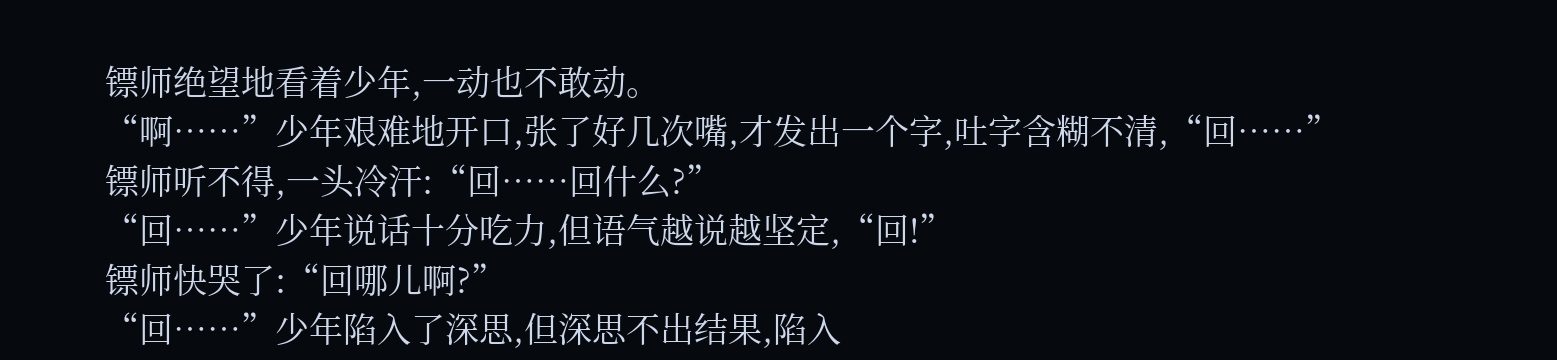镖师绝望地看着少年,一动也不敢动。
“啊……”少年艰难地开口,张了好几次嘴,才发出一个字,吐字含糊不清,“回……”
镖师听不得,一头冷汗:“回……回什么?”
“回……”少年说话十分吃力,但语气越说越坚定,“回!”
镖师快哭了:“回哪儿啊?”
“回……”少年陷入了深思,但深思不出结果,陷入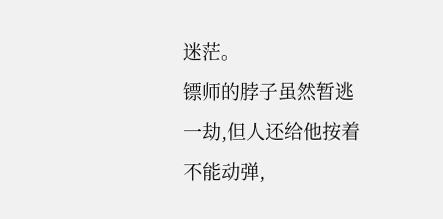迷茫。
镖师的脖子虽然暂逃一劫,但人还给他按着不能动弹,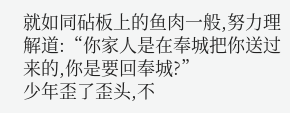就如同砧板上的鱼肉一般,努力理解道:“你家人是在奉城把你送过来的,你是要回奉城?”
少年歪了歪头,不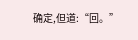确定,但道:“回。”